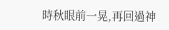時秋眼前一晃,再回過神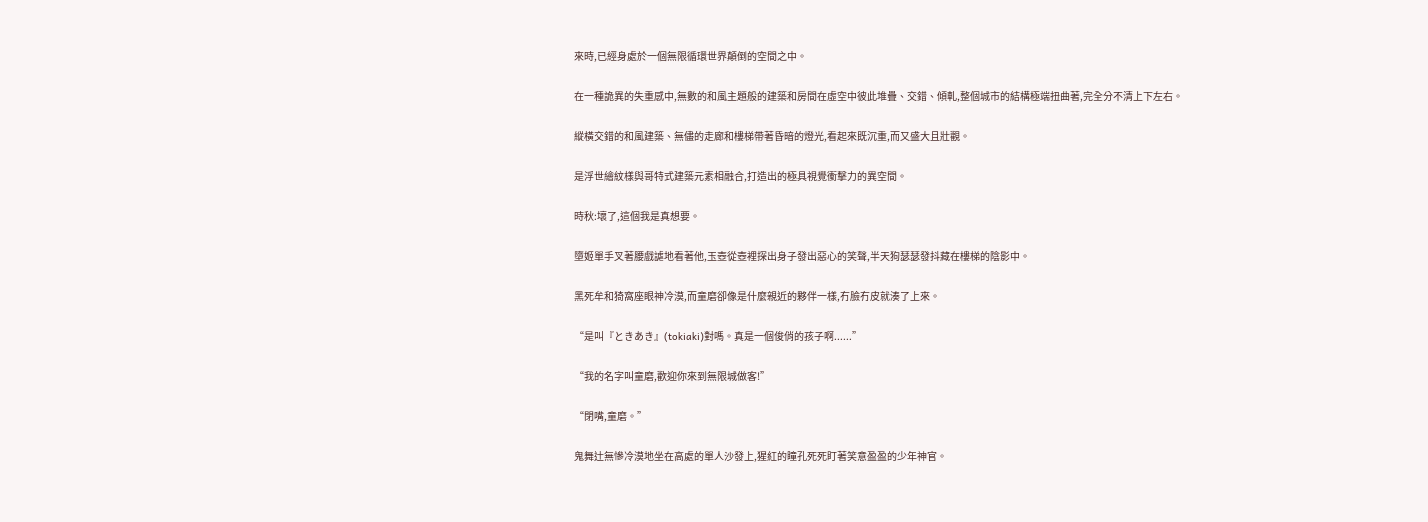來時,已經身處於一個無限循環世界顛倒的空間之中。

在一種詭異的失重感中,無數的和風主題般的建築和房間在虛空中彼此堆疊、交錯、傾軋,整個城市的結構極端扭曲著,完全分不清上下左右。

縱橫交錯的和風建築、無儘的走廊和樓梯帶著昏暗的燈光,看起來既沉重,而又盛大且壯觀。

是浮世繪紋樣與哥特式建築元素相融合,打造出的極具視覺衝擊力的異空間。

時秋:壞了,這個我是真想要。

墮姬單手叉著腰戲謔地看著他,玉壺從壺裡探出身子發出惡心的笑聲,半天狗瑟瑟發抖藏在樓梯的陰影中。

黑死牟和猗窩座眼神冷漠,而童磨卻像是什麼親近的夥伴一樣,冇臉冇皮就湊了上來。

“是叫『ときあき』(tokiaki)對嗎。真是一個俊俏的孩子啊......”

“我的名字叫童磨,歡迎你來到無限城做客!”

“閉嘴,童磨。”

鬼舞辻無慘冷漠地坐在高處的單人沙發上,猩紅的瞳孔死死盯著笑意盈盈的少年神官。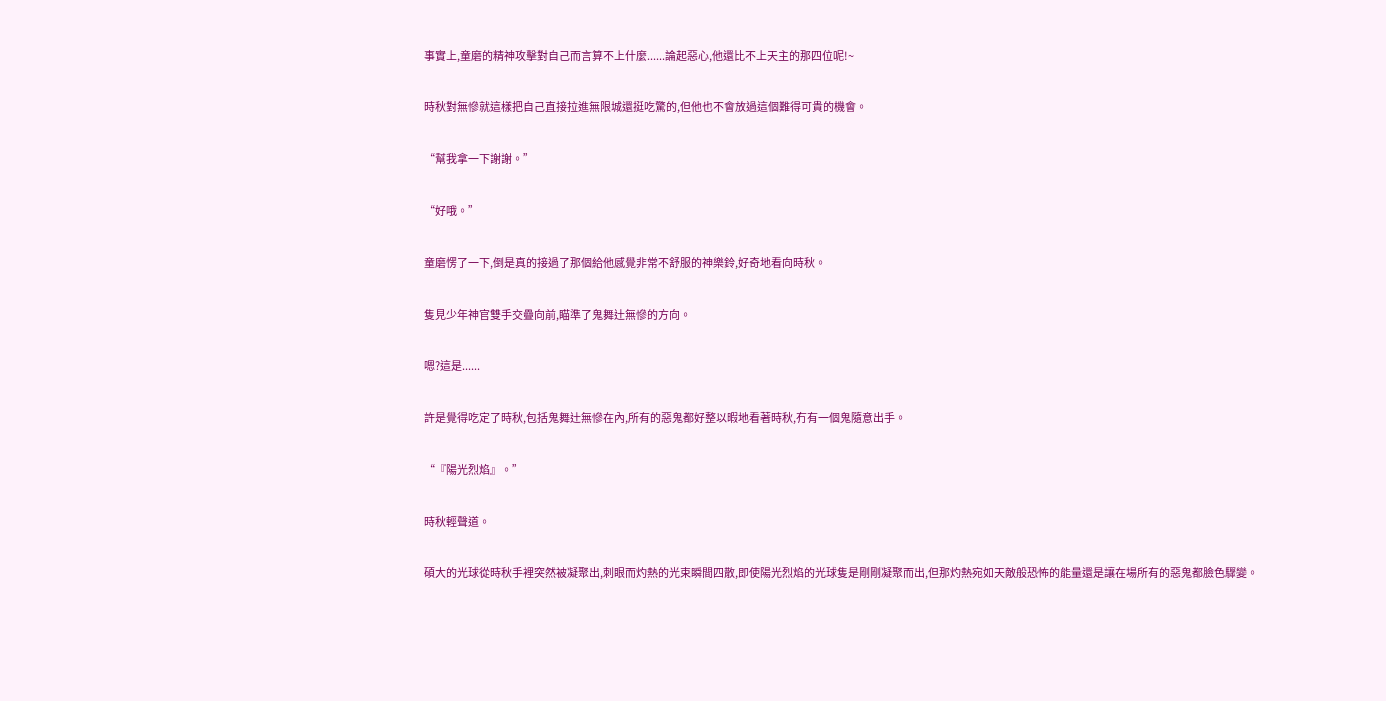事實上,童磨的精神攻擊對自己而言算不上什麼......論起惡心,他還比不上天主的那四位呢!~

時秋對無慘就這樣把自己直接拉進無限城還挺吃驚的,但他也不會放過這個難得可貴的機會。

“幫我拿一下謝謝。”

“好哦。”

童磨愣了一下,倒是真的接過了那個給他感覺非常不舒服的神樂鈴,好奇地看向時秋。

隻見少年神官雙手交疊向前,瞄準了鬼舞辻無慘的方向。

嗯?這是......

許是覺得吃定了時秋,包括鬼舞辻無慘在內,所有的惡鬼都好整以暇地看著時秋,冇有一個鬼隨意出手。

“『陽光烈焰』。”

時秋輕聲道。

碩大的光球從時秋手裡突然被凝聚出,刺眼而灼熱的光束瞬間四散,即使陽光烈焰的光球隻是剛剛凝聚而出,但那灼熱宛如天敵般恐怖的能量還是讓在場所有的惡鬼都臉色驟變。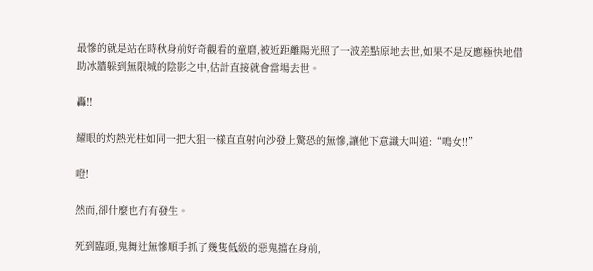最慘的就是站在時秋身前好奇觀看的童磨,被近距離陽光照了一波差點原地去世,如果不是反應極快地借助冰牆躲到無限城的陰影之中,估計直接就會當場去世。

轟!!

耀眼的灼熱光柱如同一把大狙一樣直直射向沙發上驚恐的無慘,讓他下意識大叫道:“鳴女!!”

噔!

然而,卻什麼也冇有發生。

死到臨頭,鬼舞辻無慘順手抓了幾隻低級的惡鬼擋在身前,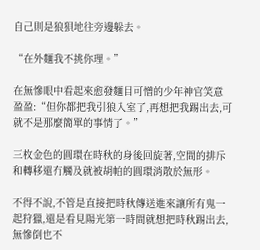自己則是狼狽地往旁邊躲去。

“在外麵我不挑你理。”

在無慘眼中看起來愈發麵目可憎的少年神官笑意盈盈:“但你都把我引狼入室了,再想把我踢出去,可就不是那麼簡單的事情了。”

三枚金色的圓環在時秋的身後回旋著,空間的排斥和轉移還冇觸及就被胡帕的圓環消散於無形。

不得不說,不管是直接把時秋傳送進來讓所有鬼一起狩獵,還是看見陽光第一時間就想把時秋踢出去,無慘倒也不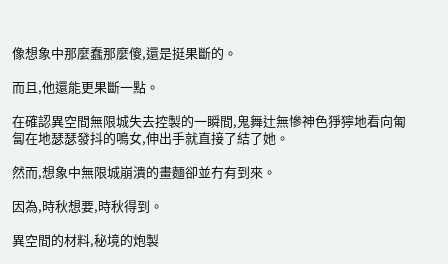像想象中那麼蠢那麼傻,還是挺果斷的。

而且,他還能更果斷一點。

在確認異空間無限城失去控製的一瞬間,鬼舞辻無慘神色猙獰地看向匍匐在地瑟瑟發抖的鳴女,伸出手就直接了結了她。

然而,想象中無限城崩潰的畫麵卻並冇有到來。

因為,時秋想要,時秋得到。

異空間的材料,秘境的炮製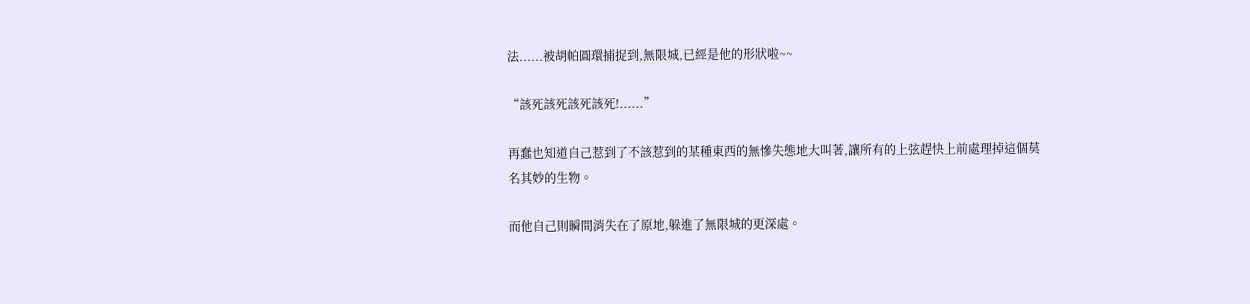法......被胡帕圓環捕捉到,無限城,已經是他的形狀啦~~

“該死該死該死該死!......”

再蠢也知道自己惹到了不該惹到的某種東西的無慘失態地大叫著,讓所有的上弦趕快上前處理掉這個莫名其妙的生物。

而他自己則瞬間消失在了原地,躲進了無限城的更深處。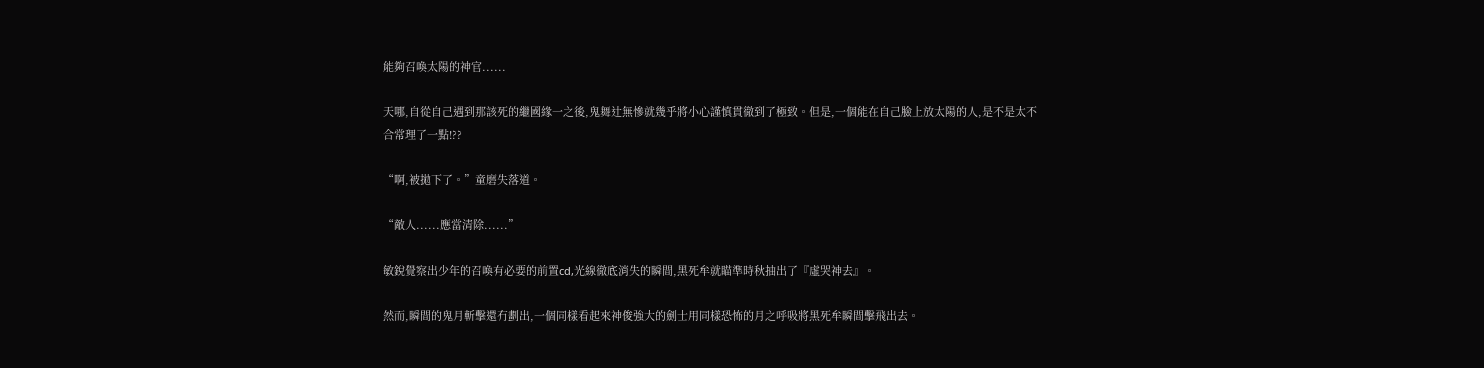能夠召喚太陽的神官......

天哪,自從自己遇到那該死的繼國緣一之後,鬼舞辻無慘就幾乎將小心謹慎貫徹到了極致。但是,一個能在自己臉上放太陽的人,是不是太不合常理了一點!??

“啊,被拋下了。”童磨失落道。

“敵人......應當清除......”

敏銳覺察出少年的召喚有必要的前置cd,光線徹底消失的瞬間,黑死牟就瞄準時秋抽出了『虛哭神去』。

然而,瞬間的鬼月斬擊還冇劃出,一個同樣看起來神俊強大的劍士用同樣恐怖的月之呼吸將黑死牟瞬間擊飛出去。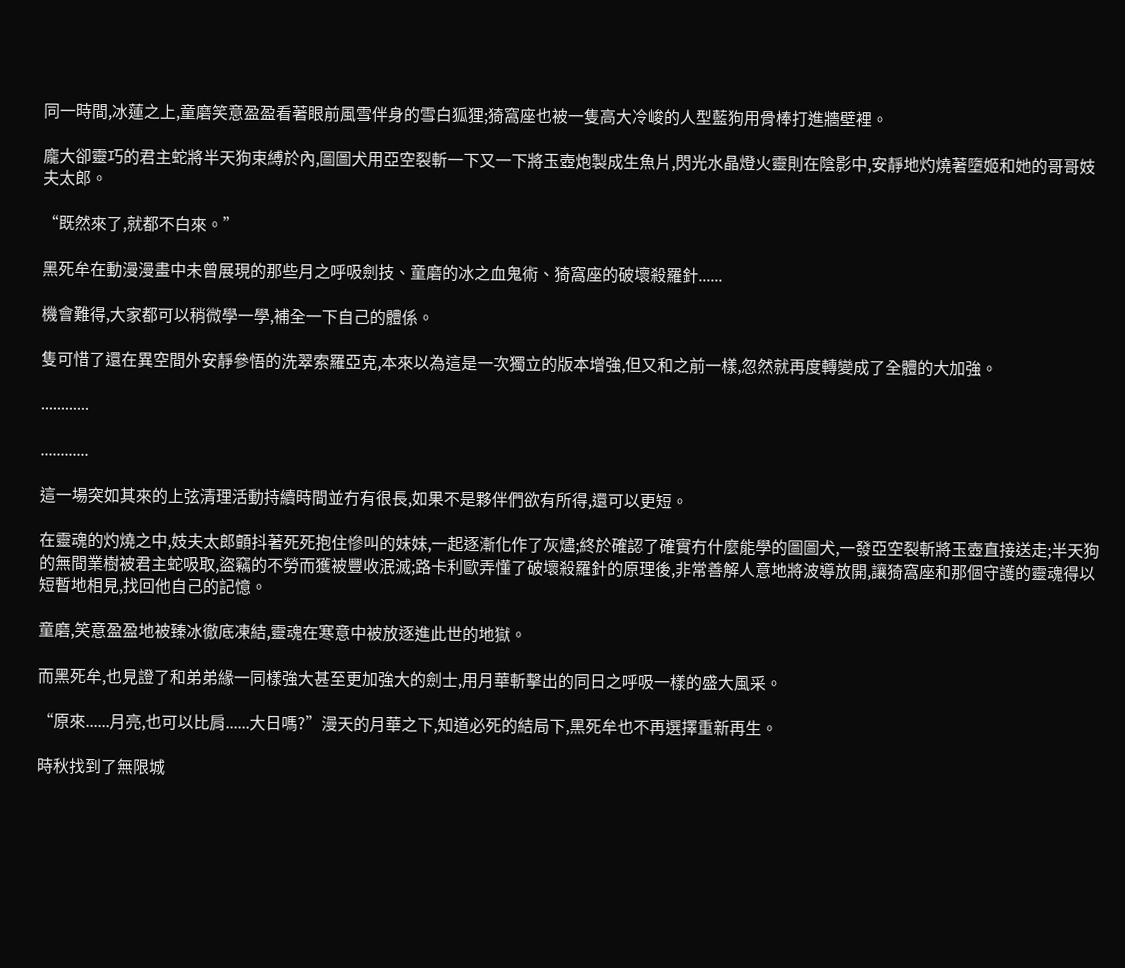同一時間,冰蓮之上,童磨笑意盈盈看著眼前風雪伴身的雪白狐狸;猗窩座也被一隻高大冷峻的人型藍狗用骨棒打進牆壁裡。

龐大卻靈巧的君主蛇將半天狗束縛於內,圖圖犬用亞空裂斬一下又一下將玉壺炮製成生魚片,閃光水晶燈火靈則在陰影中,安靜地灼燒著墮姬和她的哥哥妓夫太郎。

“既然來了,就都不白來。”

黑死牟在動漫漫畫中未曾展現的那些月之呼吸劍技、童磨的冰之血鬼術、猗窩座的破壞殺羅針......

機會難得,大家都可以稍微學一學,補全一下自己的體係。

隻可惜了還在異空間外安靜參悟的洗翠索羅亞克,本來以為這是一次獨立的版本增強,但又和之前一樣,忽然就再度轉變成了全體的大加強。

............

............

這一場突如其來的上弦清理活動持續時間並冇有很長,如果不是夥伴們欲有所得,還可以更短。

在靈魂的灼燒之中,妓夫太郎顫抖著死死抱住慘叫的妹妹,一起逐漸化作了灰燼;終於確認了確實冇什麼能學的圖圖犬,一發亞空裂斬將玉壺直接送走;半天狗的無間業樹被君主蛇吸取,盜竊的不勞而獲被豐收泯滅;路卡利歐弄懂了破壞殺羅針的原理後,非常善解人意地將波導放開,讓猗窩座和那個守護的靈魂得以短暫地相見,找回他自己的記憶。

童磨,笑意盈盈地被臻冰徹底凍結,靈魂在寒意中被放逐進此世的地獄。

而黑死牟,也見證了和弟弟緣一同樣強大甚至更加強大的劍士,用月華斬擊出的同日之呼吸一樣的盛大風采。

“原來......月亮,也可以比肩......大日嗎?”漫天的月華之下,知道必死的結局下,黑死牟也不再選擇重新再生。

時秋找到了無限城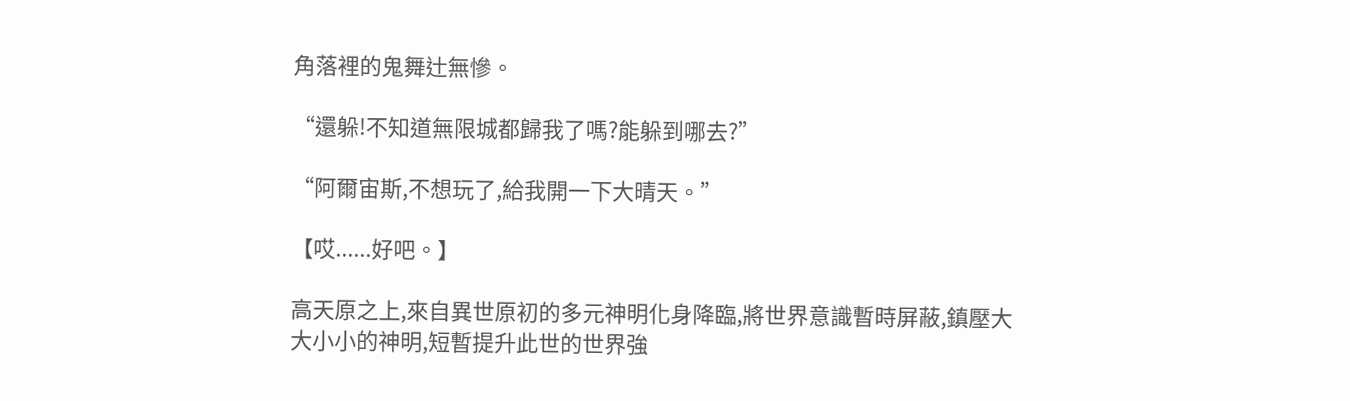角落裡的鬼舞辻無慘。

“還躲!不知道無限城都歸我了嗎?能躲到哪去?”

“阿爾宙斯,不想玩了,給我開一下大晴天。”

【哎......好吧。】

高天原之上,來自異世原初的多元神明化身降臨,將世界意識暫時屏蔽,鎮壓大大小小的神明,短暫提升此世的世界強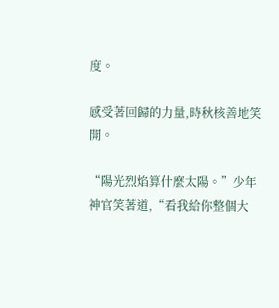度。

感受著回歸的力量,時秋核善地笑開。

“陽光烈焰算什麼太陽。”少年神官笑著道,“看我給你整個大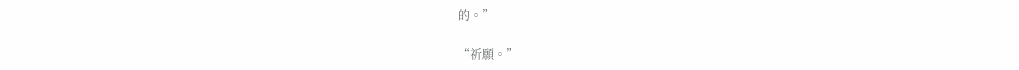的。”

“祈願。”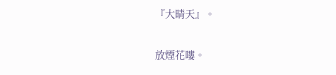『大晴天』。

放煙花嘍。